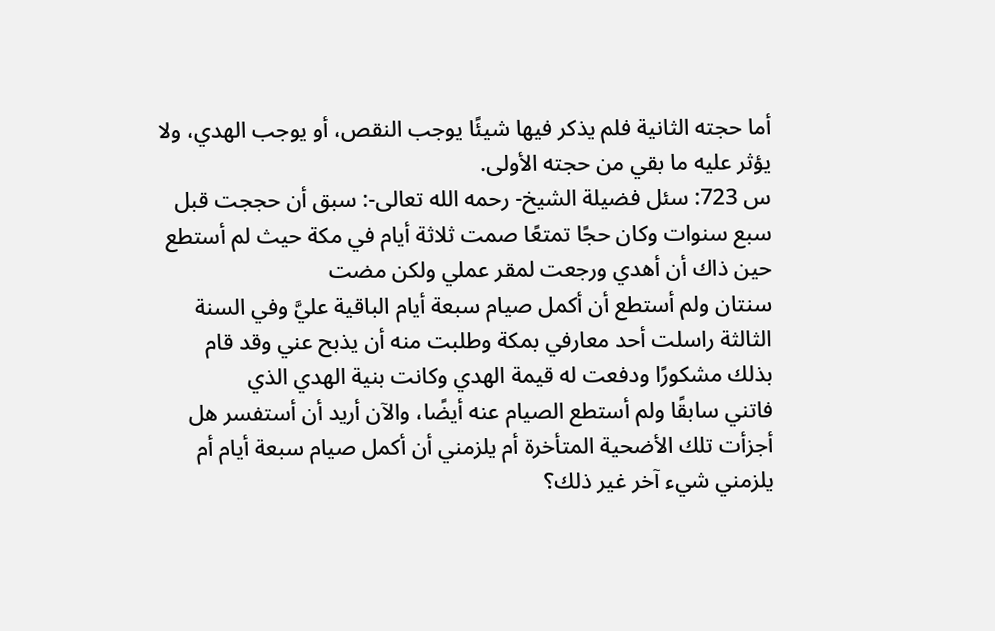أما حجته الثانية فلم يذكر فيها شيئًا يوجب النقص، أو يوجب الهدي، ولا يؤثر عليه ما بقي من حجته الأولى.
س 723: سئل فضيلة الشيخ- رحمه الله تعالى-: سبق أن حججت قبل سبع سنوات وكان حجًا تمتعًا صمت ثلاثة أيام في مكة حيث لم أستطع حين ذاك أن أهدي ورجعت لمقر عملي ولكن مضت
سنتان ولم أستطع أن أكمل صيام سبعة أيام الباقية عليَّ وفي السنة الثالثة راسلت أحد معارفي بمكة وطلبت منه أن يذبح عني وقد قام بذلك مشكورًا ودفعت له قيمة الهدي وكانت بنية الهدي الذي
فاتني سابقًا ولم أستطع الصيام عنه أيضًا، والآن أريد أن أستفسر هل أجزأت تلك الأضحية المتأخرة أم يلزمني أن أكمل صيام سبعة أيام أم يلزمني شيء آخر غير ذلك؟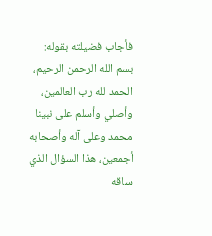فأجاب فضيلته بقوله: بسم الله الرحمن الرحيم، الحمد لله رب العالمين، وأصلي وأسلم على نبينا محمد وعلى آله وأصحابه أجمعين، هذا السؤال الذي ساقه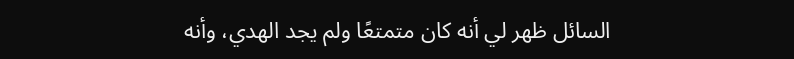السائل ظهر لي أنه كان متمتعًا ولم يجد الهدي، وأنه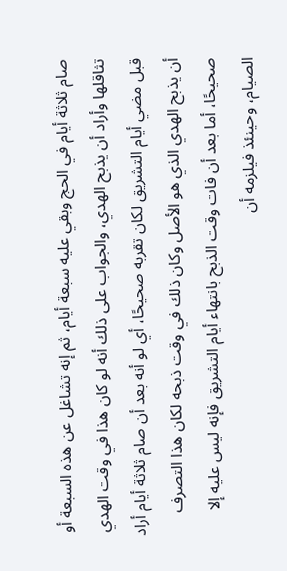صام ثلاثة أيام في الحج وبقي عليه سبعة أيام، ثم إنه تشاغل عن هذه السبعة أو تثاقلها وأراد أن يذبح الهدي، والجواب على ذلك أنه لو كان هذا في وقت الهدي قبل مضي أيام التشريق لكان تقربه صحيحًا، أي لو أنه بعد أن صام ثلاثة أيام أراد أن يذبح الهدي الذي هو الأصل وكان ذلك في وقت ذبحه لكان هذا التصرف صحيحًا، أما بعد أن فات وقت الذبح بانتهاء أيام التشريق فإنه ليس عليه إلا الصيام، وحينئذ فيلزمه أن